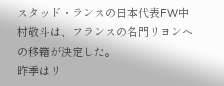スタッド・ランスの日本代表FW中村敬斗は、フランスの名門リヨンへの移籍が決定した。
昨季はリ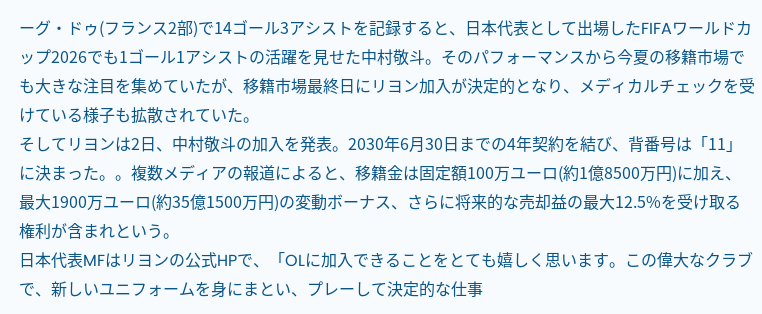ーグ・ドゥ(フランス2部)で14ゴール3アシストを記録すると、日本代表として出場したFIFAワールドカップ2026でも1ゴール1アシストの活躍を見せた中村敬斗。そのパフォーマンスから今夏の移籍市場でも大きな注目を集めていたが、移籍市場最終日にリヨン加入が決定的となり、メディカルチェックを受けている様子も拡散されていた。
そしてリヨンは2日、中村敬斗の加入を発表。2030年6月30日までの4年契約を結び、背番号は「11」に決まった。。複数メディアの報道によると、移籍金は固定額100万ユーロ(約1億8500万円)に加え、最大1900万ユーロ(約35億1500万円)の変動ボーナス、さらに将来的な売却益の最大12.5%を受け取る権利が含まれという。
日本代表MFはリヨンの公式HPで、「OLに加入できることをとても嬉しく思います。この偉大なクラブで、新しいユニフォームを身にまとい、プレーして決定的な仕事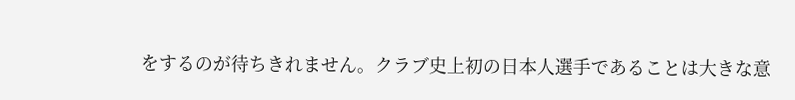をするのが待ちきれません。クラブ史上初の日本人選手であることは大きな意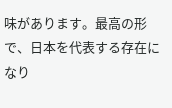味があります。最高の形で、日本を代表する存在になり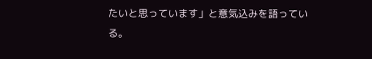たいと思っています」と意気込みを語っている。